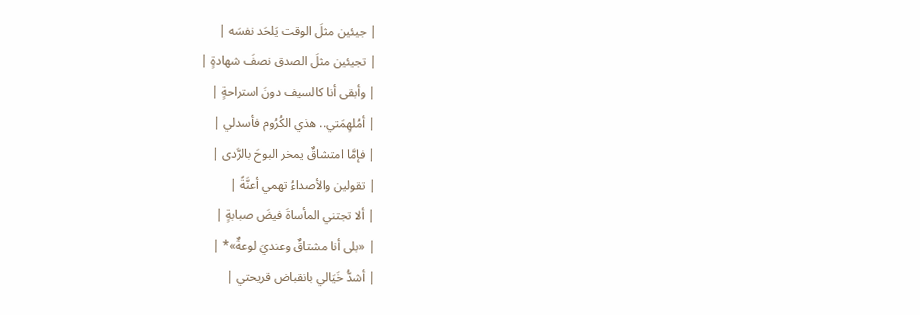| جيئين مثلَ الوقت يَلحَد نفسَه |
| تجيئين مثلَ الصدق نصفَ شهادةٍ |
| وأبقى أنا كالسيف دونَ استراحةٍ |
| أمُلهِمَتي.. هذي الكُرُوم فأسدلي |
| فإمَّا امتشاقٌ يمخر البوحَ بالرَّدى |
| تقولين والأصداءُ تهمي أعنَّةً |
| ألا تجتني المأساةَ فيضَ صبابةٍ |
| «بلى أنا مشتاقٌ وعنديَ لوعةٌ»* |
| أشدُّ خَيَالي بانقباض قريحتي |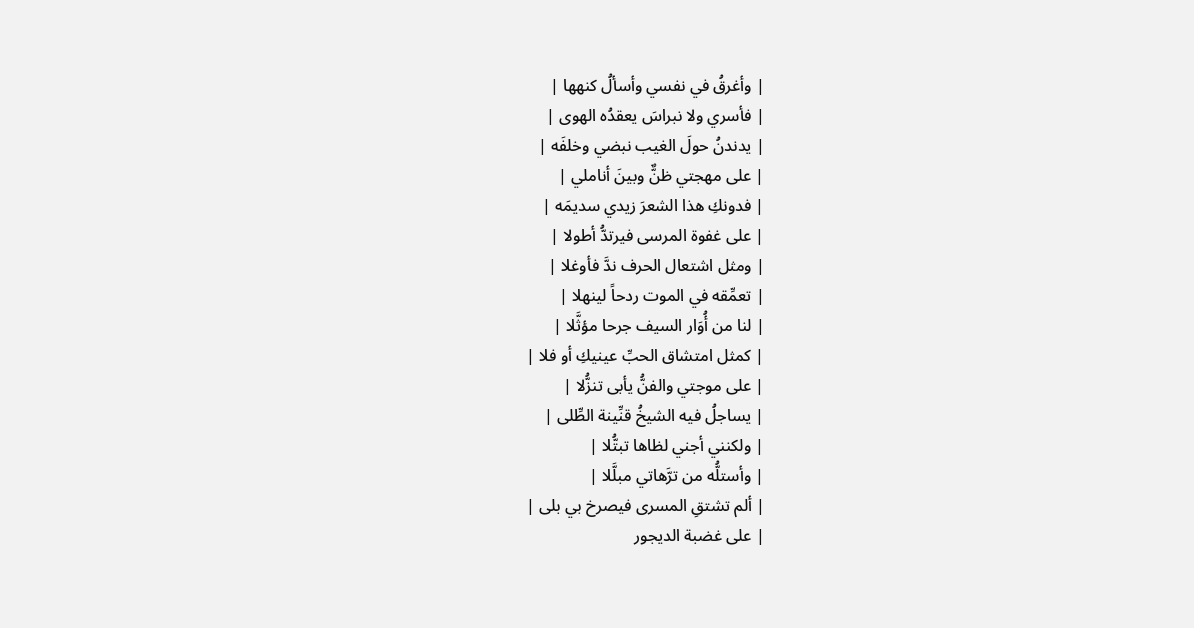| وأغرقُ في نفسي وأسألُ كنهها |
| فأسري ولا نبراسَ يعقدُه الهوى |
| يدندنُ حولَ الغيب نبضي وخلفَه |
| على مهجتي ظنٌّ وبينَ أناملي |
| فدونكِ هذا الشعرَ زيدي سديمَه |
| على غفوة المرسى فيرتدُّ أطولا |
| ومثل اشتعال الحرف ندَّ فأوغلا |
| تعمِّقه في الموت ردحاً لينهلا |
| لنا من أُوَار السيف جرحا مؤثَّلا |
| كمثل امتشاق الحبِّ عينيكِ أو فلا |
| على موجتي والفنُّ يأبى تنزُّلا |
| يساجلُ فيه الشيخُ قنِّينة الطِّلى |
| ولكنني أجني لظاها تبتُّلا |
| وأستلُّه من ترَّهاتي مبلَّلا |
| ألم تشتقِ المسرى فيصرخ بي بلى |
| على غضبة الديجور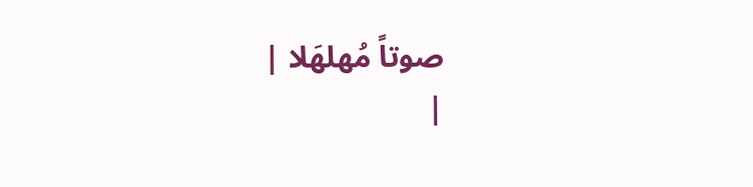صوتاً مُهلهَلا |
|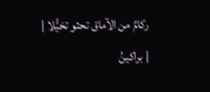ركامٌ من الآماق تحثو تخيُّلا |
| براكينُ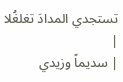تستجدي المدادَ تغلغُلا |
| سديماً وزيدي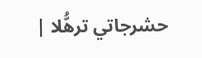حشرجاتي ترهُّلا |